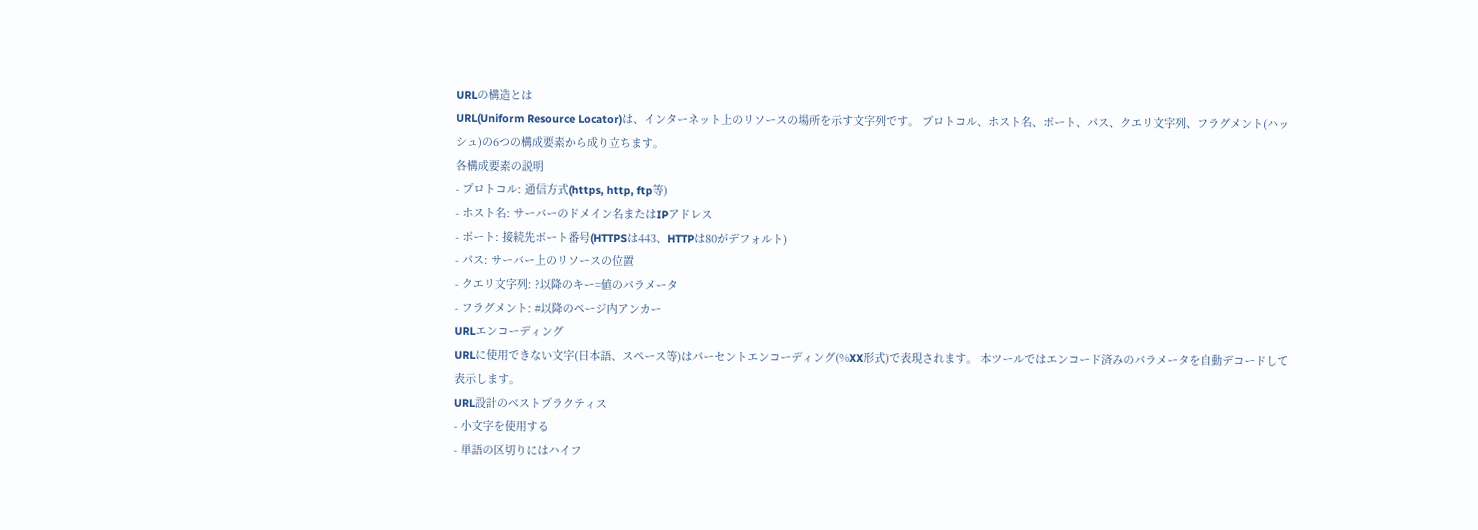URLの構造とは
URL(Uniform Resource Locator)は、インターネット上のリソースの場所を示す文字列です。 プロトコル、ホスト名、ポート、パス、クエリ文字列、フラグメント(ハッシュ)の6つの構成要素から成り立ちます。
各構成要素の説明
- プロトコル: 通信方式(https, http, ftp等)
- ホスト名: サーバーのドメイン名またはIPアドレス
- ポート: 接続先ポート番号(HTTPSは443、HTTPは80がデフォルト)
- パス: サーバー上のリソースの位置
- クエリ文字列: ?以降のキー=値のパラメータ
- フラグメント: #以降のページ内アンカー
URLエンコーディング
URLに使用できない文字(日本語、スペース等)はパーセントエンコーディング(%XX形式)で表現されます。 本ツールではエンコード済みのパラメータを自動デコードして表示します。
URL設計のベストプラクティス
- 小文字を使用する
- 単語の区切りにはハイフ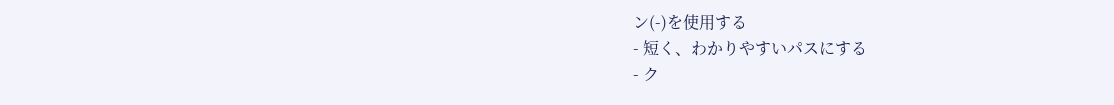ン(-)を使用する
- 短く、わかりやすいパスにする
- ク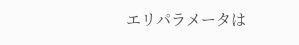エリパラメータは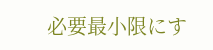必要最小限にす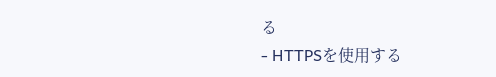る
- HTTPSを使用する